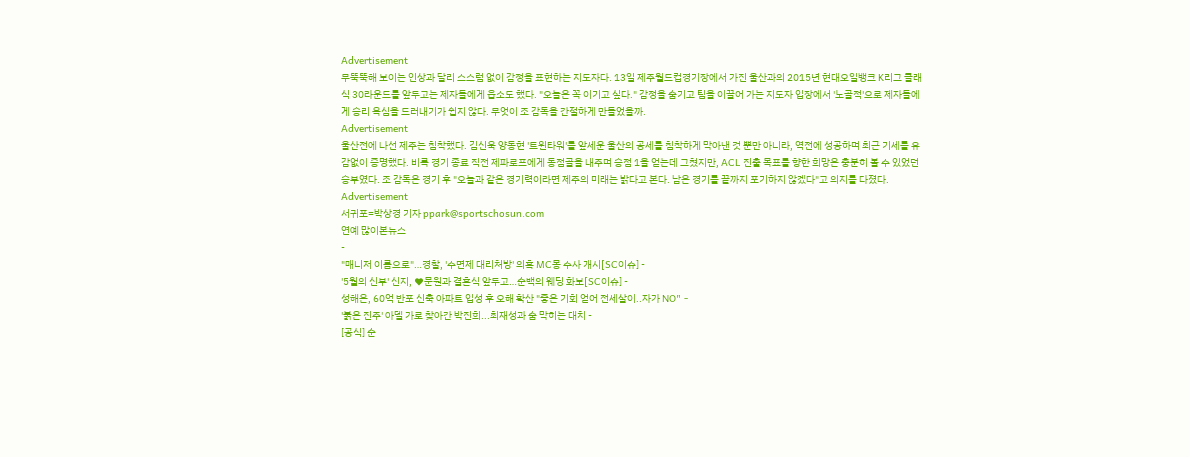Advertisement
무뚝뚝해 보이는 인상과 달리 스스럼 없이 감정을 표현하는 지도자다. 13일 제주월드컵경기장에서 가진 울산과의 2015년 현대오일뱅크 K리그 클래식 30라운드를 앞두고는 제자들에게 읍소도 했다. "오늘은 꼭 이기고 싶다." 감정을 숨기고 팀을 이끌어 가는 지도자 입장에서 '노골적'으로 제자들에게 승리 욕심을 드러내기가 쉽지 않다. 무엇이 조 감독을 간절하게 만들었을까.
Advertisement
울산전에 나선 제주는 침착했다. 김신욱 양동현 '트윈타워'를 앞세운 울산의 공세를 침착하게 막아낸 것 뿐만 아니라, 역전에 성공하며 최근 기세를 유감없이 증명했다. 비록 경기 종료 직전 제파로프에게 동점골을 내주며 승점 1을 얻는데 그쳤지만, ACL 진출 목표를 향한 희망은 충분히 볼 수 있었던 승부였다. 조 감독은 경기 후 "오늘과 같은 경기력이라면 제주의 미래는 밝다고 본다. 남은 경기를 끝까지 포기하지 않겠다"고 의지를 다졌다.
Advertisement
서귀포=박상경 기자 ppark@sportschosun.com
연예 많이본뉴스
-
"매니저 이름으로"…경찰, '수면제 대리처방' 의혹 MC몽 수사 개시[SC이슈] -
'5월의 신부' 신지, ♥문원과 결혼식 앞두고…순백의 웨딩 화보[SC이슈] -
성해은, 60억 반포 신축 아파트 입성 후 오해 확산 "좋은 기회 얻어 전세살이..자가 NO" -
'붉은 진주' 아델 가로 찾아간 박진희...최재성과 숨 막히는 대치 -
[공식] 순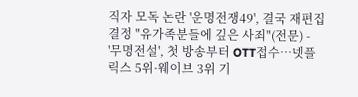직자 모독 논란 '운명전쟁49', 결국 재편집 결정 "유가족분들에 깊은 사죄"(전문) -
'무명전설', 첫 방송부터 OTT접수…넷플릭스 5위·웨이브 3위 기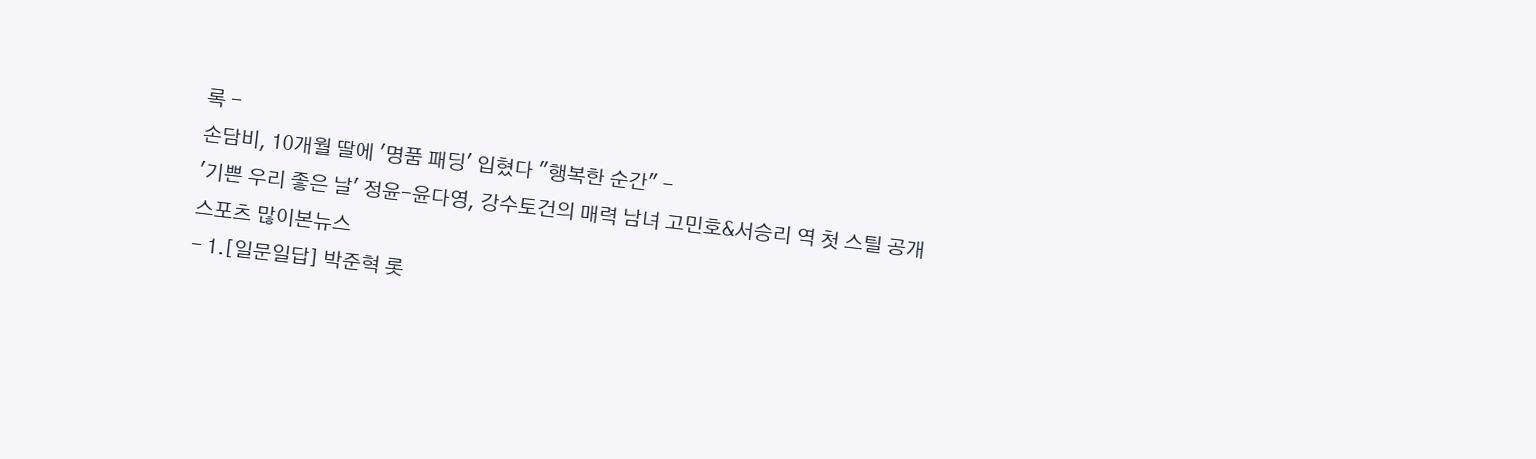록 -
손담비, 10개월 딸에 '명품 패딩' 입혔다 "행복한 순간" -
'기쁜 우리 좋은 날' 정윤-윤다영, 강수토건의 매력 남녀 고민호&서승리 역 첫 스틸 공개
스포츠 많이본뉴스
- 1.[일문일답] 박준혁 롯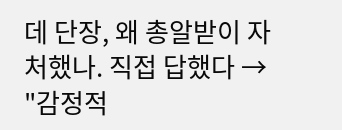데 단장, 왜 총알받이 자처했나. 직접 답했다 → "감정적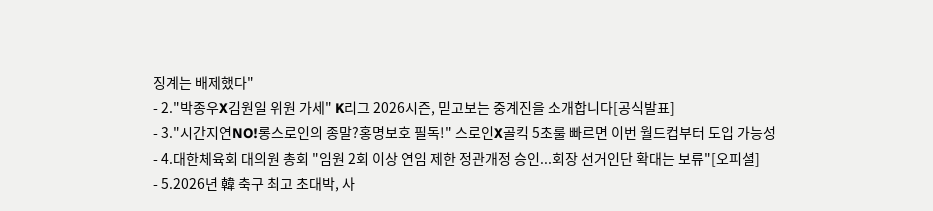징계는 배제했다"
- 2."박종우X김원일 위원 가세" K리그 2026시즌, 믿고보는 중계진을 소개합니다[공식발표]
- 3."시간지연NO!롱스로인의 종말?홍명보호 필독!" 스로인X골킥 5초룰 빠르면 이번 월드컵부터 도입 가능성
- 4.대한체육회 대의원 총회 "임원 2회 이상 연임 제한 정관개정 승인...회장 선거인단 확대는 보류"[오피셜]
- 5.2026년 韓 축구 최고 초대박, 사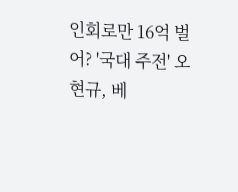인회로만 16억 벌어? '국대 주전' 오현규, 베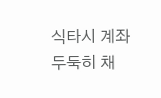식타시 계좌 두둑히 채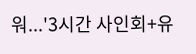워...'3시간 사인회+유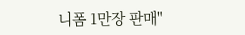니폼 1만장 판매"